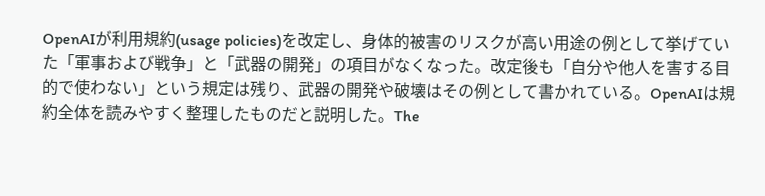OpenAIが利用規約(usage policies)を改定し、身体的被害のリスクが高い用途の例として挙げていた「軍事および戦争」と「武器の開発」の項目がなくなった。改定後も「自分や他人を害する目的で使わない」という規定は残り、武器の開発や破壊はその例として書かれている。OpenAIは規約全体を読みやすく整理したものだと説明した。The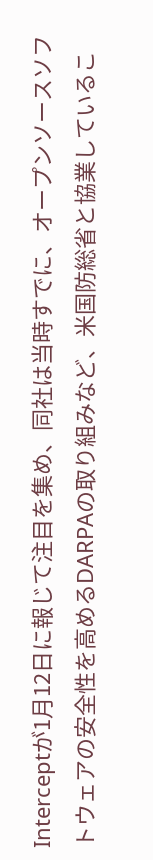Interceptが1月12日に報じて注目を集め、同社は当時すでに、オープンソースソフトウェアの安全性を高めるDARPAの取り組みなど、米国防総省と協業しているこ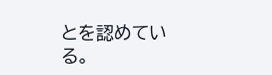とを認めている。